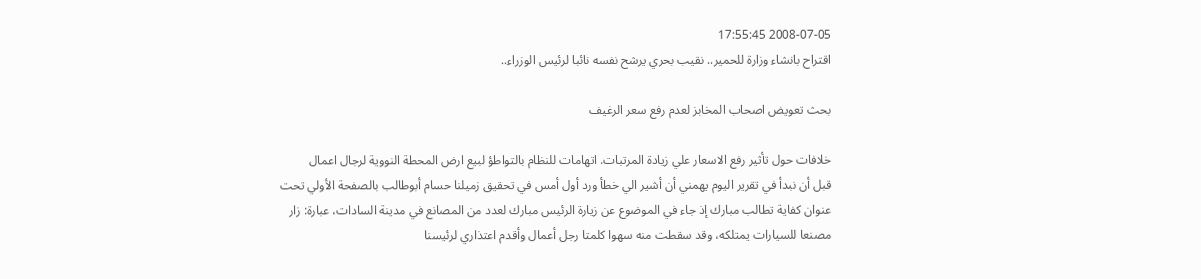2008-07-05 17:55:45
اقتراح بانشاء وزارة للحمير.. نقيب بحري يرشح نفسه نائبا لرئيس الوزراء..

بحث تعويض اصحاب المخابز لعدم رفع سعر الرغيف

خلافات حول تأثير رفع الاسعار علي زيادة المرتبات. اتهامات للنظام بالتواطؤ لبيع ارض المحطة النووية لرجال اعمال
قبل أن نبدأ في تقرير اليوم يهمني أن أشير الي خطأ ورد أول أمس في تحقيق زميلنا حسام أبوطالب بالصفحة الأولي تحت عنوان كفاية تطالب مبارك إذ جاء في الموضوع عن زيارة الرئيس مبارك لعدد من المصانع في مدينة السادات، عبارة: زار مصنعا للسيارات يمتلكه، وقد سقطت منه سهوا كلمتا رجل أعمال وأقدم اعتذاري لرئيسنا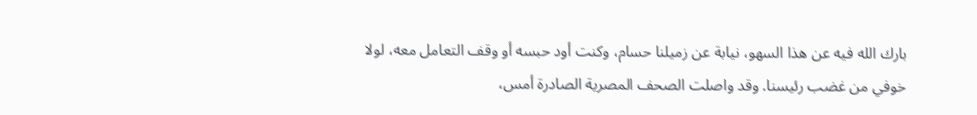بارك الله فيه عن هذا السهو، نيابة عن زميلنا حسام، وكنت أود حبسه أو وقف التعامل معه، لولا خوفي من غضب رئيسنا. وقد واصلت الصحف المصرية الصادرة أمس،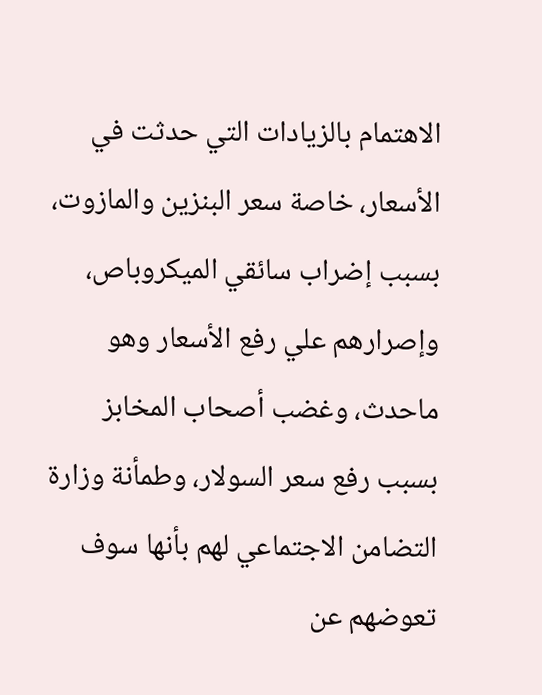الاهتمام بالزيادات التي حدثت في الأسعار، خاصة سعر البنزين والمازوت، بسبب إضراب سائقي الميكروباص، وإصرارهم علي رفع الأسعار وهو ماحدث، وغضب أصحاب المخابز بسبب رفع سعر السولار، وطمأنة وزارة التضامن الاجتماعي لهم بأنها سوف تعوضهم عن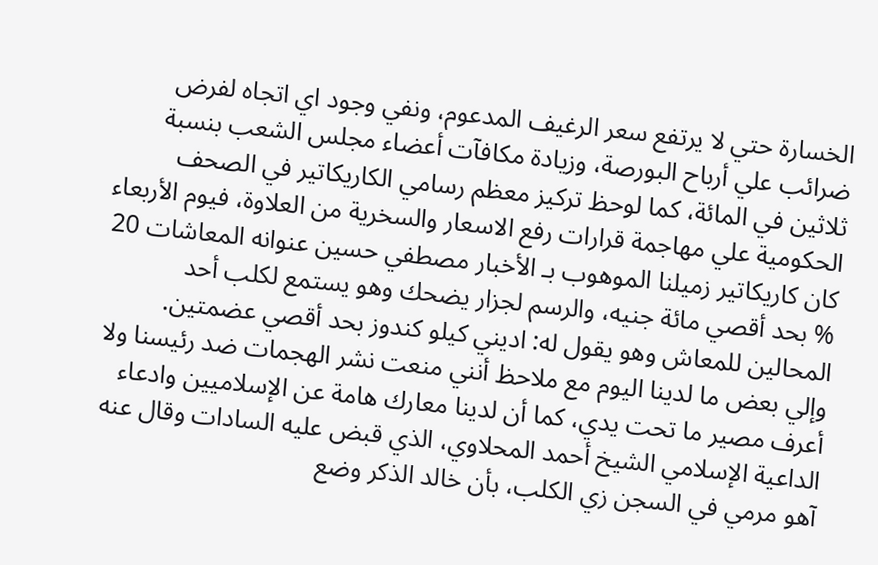الخسارة حتي لا يرتفع سعر الرغيف المدعوم، ونفي وجود اي اتجاه لفرض ضرائب علي أرباح البورصة، وزيادة مكافآت أعضاء مجلس الشعب بنسبة ثلاثين في المائة، كما لوحظ تركيز معظم رسامي الكاريكاتير في الصحف الحكومية علي مهاجمة قرارات رفع الاسعار والسخرية من العلاوة، فيوم الأربعاء كان كاريكاتير زميلنا الموهوب بـ الأخبار مصطفي حسين عنوانه المعاشات 20 % بحد أقصي مائة جنيه، والرسم لجزار يضحك وهو يستمع لكلب أحد المحالين للمعاش وهو يقول له: اديني كيلو كندوز بحد أقصي عضمتين.
وإلي بعض ما لدينا اليوم مع ملاحظ أنني منعت نشر الهجمات ضد رئيسنا ولا أعرف مصير ما تحت يدي، كما أن لدينا معارك هامة عن الإسلاميين وادعاء الداعية الإسلامي الشيخ أحمد المحلاوي، الذي قبض عليه السادات وقال عنه آهو مرمي في السجن زي الكلب، بأن خالد الذكر وضع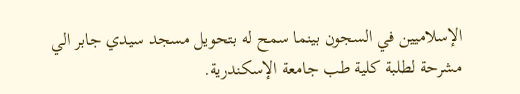الإسلاميين في السجون بينما سمح له بتحويل مسجد سيدي جابر الي مشرحة لطلبة كلية طب جامعة الإسكندرية.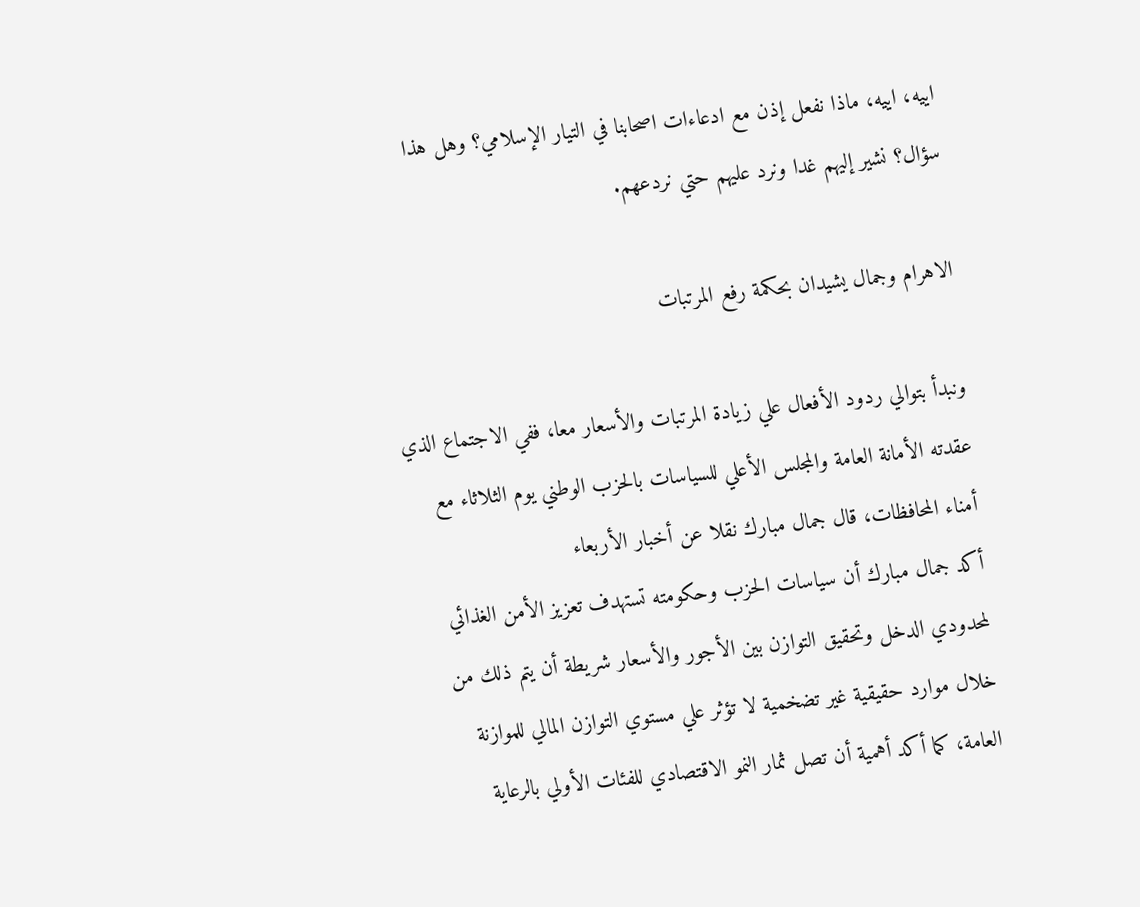اييه، اييه، ماذا نفعل إذن مع ادعاءات اصحابنا في التيار الإسلامي؟ وهل هذا سؤال؟ نشير إليهم غدا ونرد عليهم حتي نردعهم.

الاهرام وجمال يشيدان بحكمة رفع المرتبات

ونبدأ بتوالي ردود الأفعال علي زيادة المرتبات والأسعار معا، ففي الاجتماع الذي عقدته الأمانة العامة والمجلس الأعلي للسياسات بالحزب الوطني يوم الثلاثاء مع أمناء المحافظات، قال جمال مبارك نقلا عن أخبار الأربعاء
أكد جمال مبارك أن سياسات الحزب وحكومته تستهدف تعزيز الأمن الغذائي لمحدودي الدخل وتحقيق التوازن بين الأجور والأسعار شريطة أن يتم ذلك من خلال موارد حقيقية غير تضخمية لا تؤثر علي مستوي التوازن المالي للموازنة العامة، كما أكد أهمية أن تصل ثمار النمو الاقتصادي للفئات الأولي بالرعاية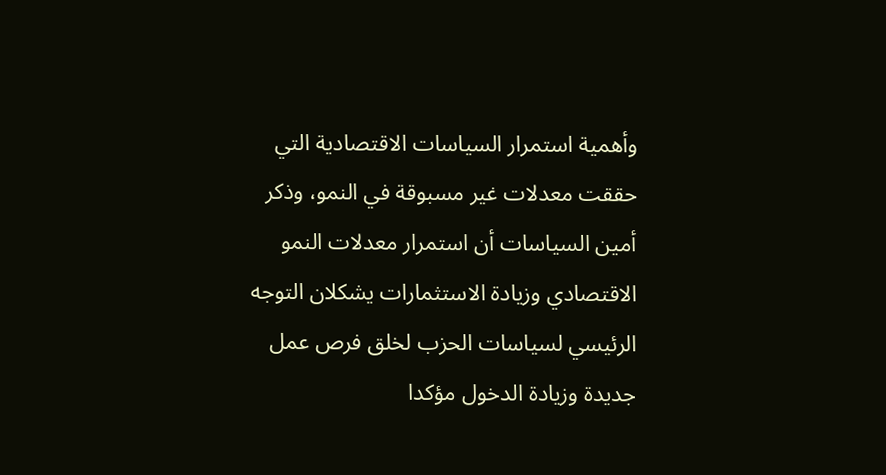وأهمية استمرار السياسات الاقتصادية التي حققت معدلات غير مسبوقة في النمو، وذكر أمين السياسات أن استمرار معدلات النمو الاقتصادي وزيادة الاستثمارات يشكلان التوجه الرئيسي لسياسات الحزب لخلق فرص عمل جديدة وزيادة الدخول مؤكدا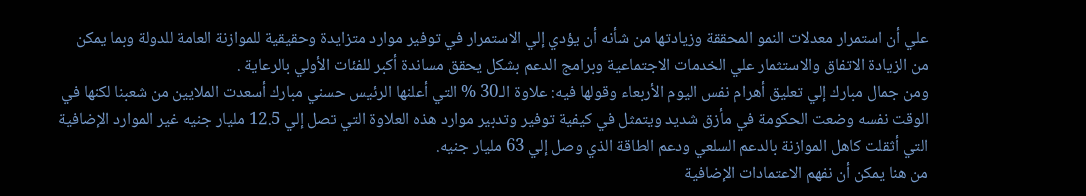علي أن استمرار معدلات النمو المحققة وزيادتها من شأنه أن يؤدي إلي الاستمرار في توفير موارد متزايدة وحقيقية للموازنة العامة للدولة وبما يمكن من الزيادة الاتفاق والاستثمار علي الخدمات الاجتماعية وبرامج الدعم بشكل يحقق مساندة أكبر للفئات الأولي بالرعاية .
ومن جمال مبارك إلي تعليق أهرام نفس اليوم الأربعاء وقولها فيه: علاوة الـ30 % التي أعلنها الرئيس حسني مبارك أسعدت الملايين من شعبنا لكنها في الوقت نفسه وضعت الحكومة في مأزق شديد ويتمثل في كيفية توفير وتدبير موارد هذه العلاوة التي تصل إلي 12.5 مليار جنيه غير الموارد الإضافية التي أثقلت كاهل الموازنة بالدعم السلعي ودعم الطاقة الذي وصل إلي 63 مليار جنيه.
من هنا يمكن أن نفهم الاعتمادات الإضافية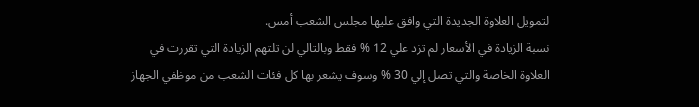لتمويل العلاوة الجديدة التي وافق عليها مجلس الشعب أمس.
نسبة الزيادة في الأسعار لم تزد علي 12 % فقط وبالتالي لن تلتهم الزيادة التي تقررت في العلاوة الخاصة والتي تصل إلي 30 % وسوف يشعر بها كل فئات الشعب من موظفي الجهاز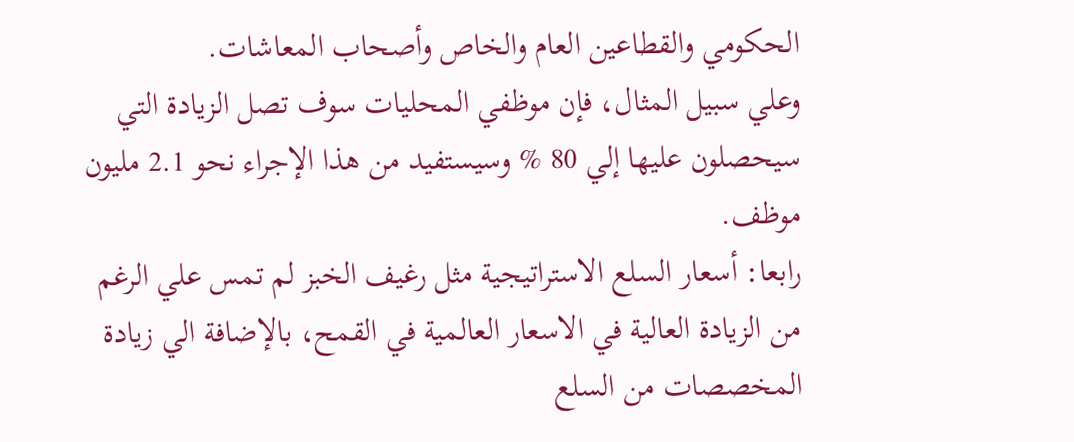الحكومي والقطاعين العام والخاص وأصحاب المعاشات.
وعلي سبيل المثال، فإن موظفي المحليات سوف تصل الزيادة التي سيحصلون عليها إلي 80 % وسيستفيد من هذا الإجراء نحو 2.1 مليون موظف.
رابعا: أسعار السلع الاستراتيجية مثل رغيف الخبز لم تمس علي الرغم من الزيادة العالية في الاسعار العالمية في القمح، بالإضافة الي زيادة المخصصات من السلع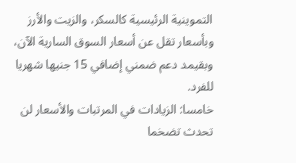التموينية الرئيسية كالسكر، والزيت والأرز وبأسعار تقل عن أسعار السوق السارية الآن، وبقيمد دعم ضمني إضافي 15 جنيها شهريا للفرد.
خامسا: الزيادات في المرتبات والأسعار لن تحدث تضخما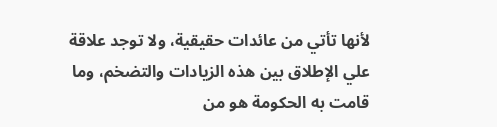لأنها تأتي من عائدات حقيقية، ولا توجد علاقة علي الإطلاق بين هذه الزيادات والتضخم، وما قامت به الحكومة هو من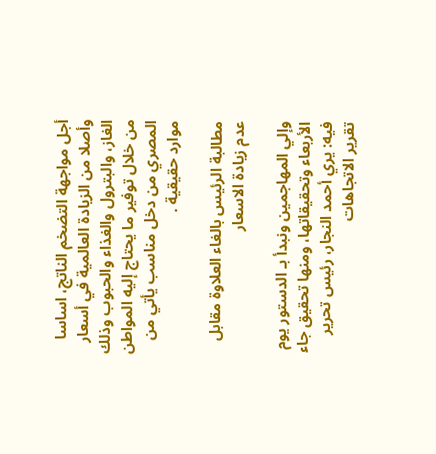أجل مواجهة التضخم الناتج، اساسا وأصلا من الزيادة العالمية في أسعار الغاز، والبترول والغذاء والحبوب وذلك من خلال توفير ما يحتاج إليه المواطن المصري من دخل مناسب يأتي من موارد حقيقية .

مطالبة الرئيس بالغاء العلاوة مقابل عدم زيادة الاسعار

وإلي المهاجمين ونبدأ بـ الدستور يوم الأربعاء وتحقيقاتها، ومنها تحقيق جاء فيه: يري أحمد النجار، رئيس تحرير تقرير الاتجاهات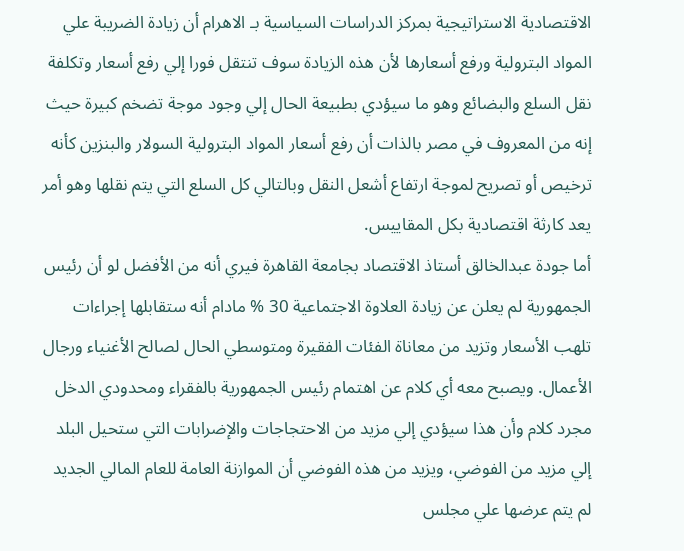الاقتصادية الاستراتيجية بمركز الدراسات السياسية بـ الاهرام أن زيادة الضريبة علي المواد البترولية ورفع أسعارها لأن هذه الزيادة سوف تنتقل فورا إلي رفع أسعار وتكلفة نقل السلع والبضائع وهو ما سيؤدي بطبيعة الحال إلي وجود موجة تضخم كبيرة حيث إنه من المعروف في مصر بالذات أن رفع أسعار المواد البترولية السولار والبنزين كأنه ترخيص أو تصريح لموجة ارتفاع أشعل النقل وبالتالي كل السلع التي يتم نقلها وهو أمر يعد كارثة اقتصادية بكل المقاييس.
أما جودة عبدالخالق أستاذ الاقتصاد بجامعة القاهرة فيري أنه من الأفضل لو أن رئيس الجمهورية لم يعلن عن زيادة العلاوة الاجتماعية 30 % مادام أنه ستقابلها إجراءات تلهب الأسعار وتزيد من معاناة الفئات الفقيرة ومتوسطي الحال لصالح الأغنياء ورجال الأعمال. ويصبح معه أي كلام عن اهتمام رئيس الجمهورية بالفقراء ومحدودي الدخل مجرد كلام وأن هذا سيؤدي إلي مزيد من الاحتجاجات والإضرابات التي ستحيل البلد إلي مزيد من الفوضي، ويزيد من هذه الفوضي أن الموازنة العامة للعام المالي الجديد لم يتم عرضها علي مجلس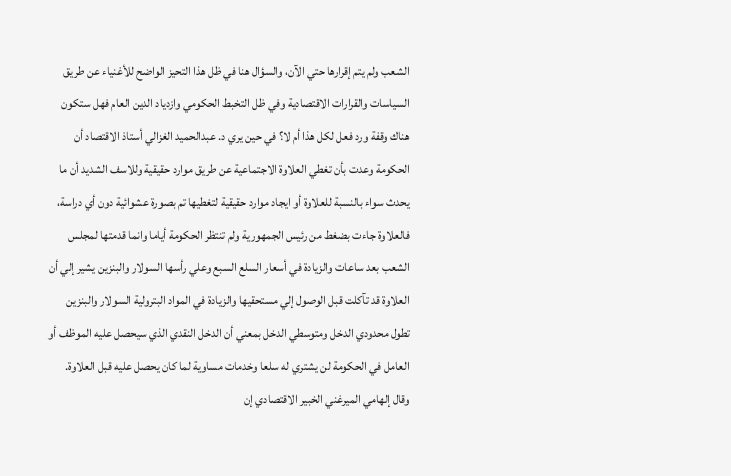الشعب ولم يتم إقرارها حتي الآن، والسؤال هنا في ظل هذا التحيز الواضح للأغنياء عن طريق السياسات والقرارات الاقتصادية وفي ظل التخبط الحكومي وازدياد الدين العام فهل ستكون هناك وقفة ورد فعل لكل هذا أم لا؟ في حين يري د. عبدالحميد الغزالي أستاذ الاقتصاد أن الحكومة وعدت بأن تغطي العلاوة الاجتماعية عن طريق موارد حقيقية وللاسف الشديد أن ما يحدث سواء بالنسبة للعلاوة أو ايجاد موارد حقيقية لتغطيها تم بصورة عشوائية دون أي دراسة، فالعلاوة جاءت بضغط من رئيس الجمهورية ولم تنتظر الحكومة أياما وانما قدمتها لمجلس الشعب بعد ساعات والزيادة في أسعار السلع السبع وعلي رأسها السولار والبنزين يشير إلي أن العلاوة قد تآكلت قبل الوصول إلي مستحقيها والزيادة في المواد البترولية السولار والبنزين تطول محدودي الدخل ومتوسطي الدخل بمعني أن الدخل النقدي الذي سيحصل عليه الموظف أو العامل في الحكومة لن يشتري له سلعا وخدمات مساوية لما كان يحصل عليه قبل العلاوة. وقال إلهامي الميرغني الخبير الاقتصادي إن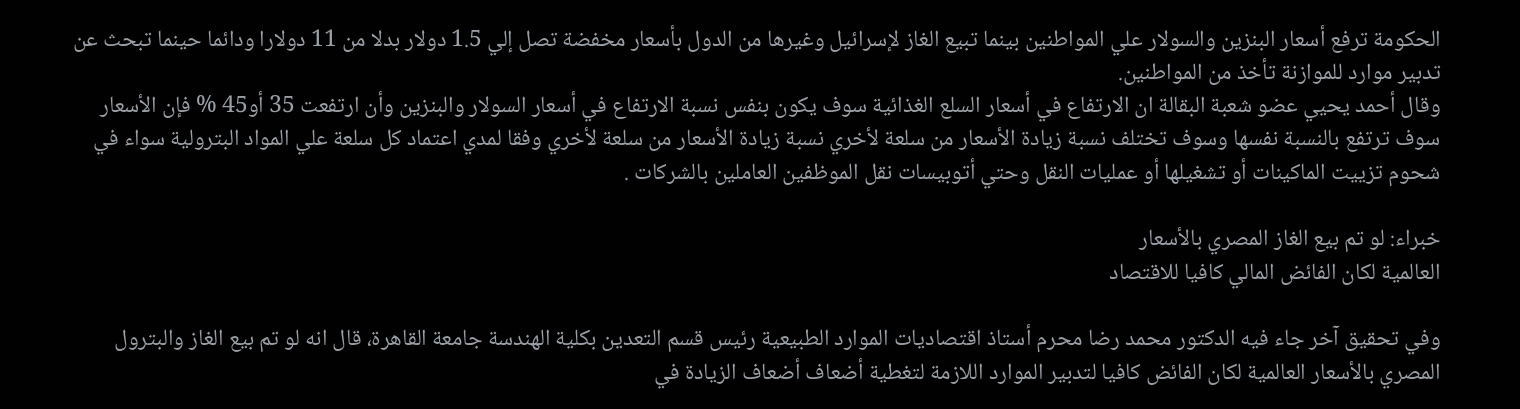الحكومة ترفع أسعار البنزين والسولار علي المواطنين بينما تبيع الغاز لإسرائيل وغيرها من الدول بأسعار مخفضة تصل إلي 1.5 دولار بدلا من 11 دولارا ودائما حينما تبحث عن تدبير موارد للموازنة تأخذ من المواطنين.
وقال أحمد يحيي عضو شعبة البقالة ان الارتفاع في أسعار السلع الغذائية سوف يكون بنفس نسبة الارتفاع في أسعار السولار والبنزين وأن ارتفعت 35 أو45 % فإن الأسعار سوف ترتفع بالنسبة نفسها وسوف تختلف نسبة زيادة الأسعار من سلعة لأخري نسبة زيادة الأسعار من سلعة لأخري وفقا لمدي اعتماد كل سلعة علي المواد البترولية سواء في شحوم تزييت الماكينات أو تشغيلها أو عمليات النقل وحتي أتوبيسات نقل الموظفين العاملين بالشركات .

خبراء: لو تم بيع الغاز المصري بالأسعار
العالمية لكان الفائض المالي كافيا للاقتصاد

وفي تحقيق آخر جاء فيه الدكتور محمد رضا محرم أستاذ اقتصاديات الموارد الطبيعية رئيس قسم التعدين بكلية الهندسة جامعة القاهرة، قال انه لو تم بيع الغاز والبترول المصري بالأسعار العالمية لكان الفائض كافيا لتدبير الموارد اللازمة لتغطية أضعاف أضعاف الزيادة في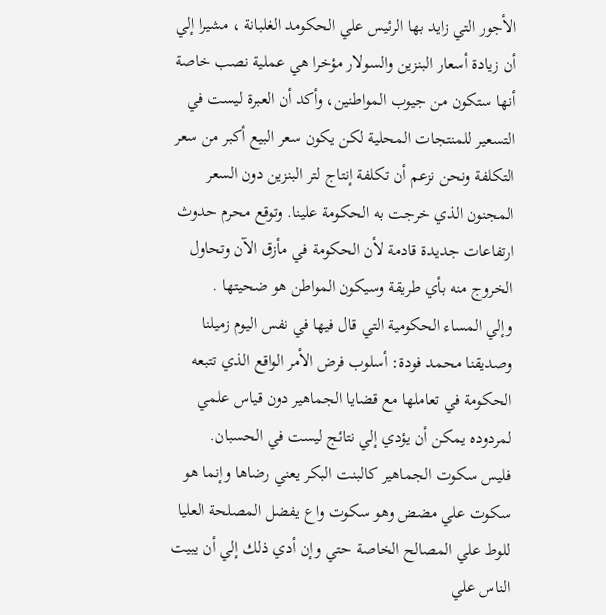الأجور التي زايد بها الرئيس علي الحكومد الغلبانة ، مشيرا إلي أن زيادة أسعار البنزين والسولار مؤخرا هي عملية نصب خاصة أنها ستكون من جيوب المواطنين، وأكد أن العبرة ليست في التسعير للمنتجات المحلية لكن يكون سعر البيع أكبر من سعر التكلفة ونحن نزعم أن تكلفة إنتاج لتر البنزين دون السعر المجنون الذي خرجت به الحكومة علينا. وتوقع محرم حدوث ارتفاعات جديدة قادمة لأن الحكومة في مأزق الآن وتحاول الخروج منه بأي طريقة وسيكون المواطن هو ضحيتها .
وإلي المساء الحكومية التي قال فيها في نفس اليوم زميلنا وصديقنا محمد فودة: أسلوب فرض الأمر الواقع الذي تتبعه الحكومة في تعاملها مع قضايا الجماهير دون قياس علمي لمردوده يمكن أن يؤدي إلي نتائج ليست في الحسبان.
فليس سكوت الجماهير كالبنت البكر يعني رضاها وإنما هو سكوت علي مضض وهو سكوت واع يفضل المصلحة العليا للوط علي المصالح الخاصة حتي وإن أدي ذلك إلي أن يبيت الناس علي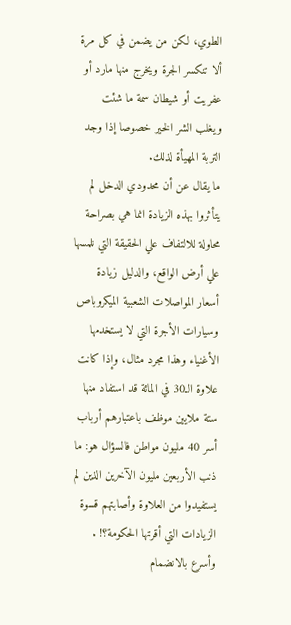الطوي، لكن من يضمن في كل مرة ألا تنكسر الجرة ويخرج منها مارد أو عفريت أو شيطان سمة ما شئت ويغلب الشر الخير خصوصا إذا وجد التربة المهيأة لذلك.
ما يقال عن أن محدودي الدخل لم يتأثروا بهذه الزيادة انما هي بصراحة محاولة للالتفاف علي الحقيقة التي نلمسها علي أرض الواقع، والدليل زيادة أسعار المواصلات الشعبية الميكروباص وسيارات الأجرة التي لا يستخدمها الأغنياء وهذا مجرد مثال، وإذا كانت علاوة الـ30 في المائة قد استفاد منها ستة ملايين موظف باعتبارهم أرباب أسر 40 مليون مواطن فالسؤال هو: ما ذنب الأربعين مليون الآخرين الذين لم يستفيدوا من العلاوة وأصابتهم قسوة الزيادات التي أقرتها الحكومة؟! .
وأسرع بالانضمام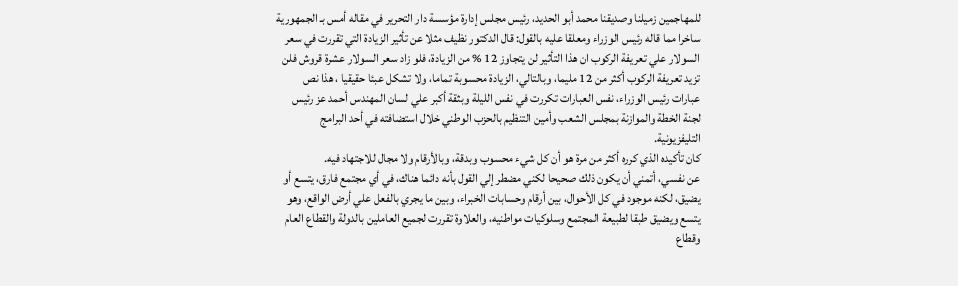للمهاجمين زميلنا وصديقنا محمد أبو الحديد، رئيس مجلس إدارة مؤسسة دار التحرير في مقاله أمس بـ الجمهورية ساخرا مما قاله رئيس الوزراء ومعلقا عليه بالقول: قال الدكتور نظيف مثلا عن تأثير الزيادة التي تقررت في سعر السولار علي تعريفة الركوب ان هذا التأثير لن يتجاوز 12 % من الزيادة، فلو زاد سعر السولار عشرة قروش فلن تزيد تعريفة الركوب أكثر من 12 مليما، وبالتالي، الزيادة محسوبة تماما، ولا تشكل عبئا حقيقيا ، هذا نص عبارات رئيس الوزراء، نفس العبارات تكررت في نفس الليلة وبثقة أكبر علي لسان المهندس أحمد عز رئيس لجنة الخطة والموازنة بمجلس الشعب وأمين التنظيم بالحزب الوطني خلال استضافته في أحد البرامج التليفزيونية.
كان تأكيده الذي كرره أكثر من مرة هو أن كل شيء محسوب وبدقة، وبالأرقام ولا مجال للاجتهاد فيه.
عن نفسي، أتمني أن يكون ذلك صحيحا لكني مضطر إلي القول بأنه دائما هناك، في أي مجتمع فارق، يتسع أو يضيق، لكنه موجود في كل الأحوال، بين أرقام وحسابات الخبراء، وبين ما يجري بالفعل علي أرض الواقع، وهو يتسع ويضيق طبقا لطبيعة المجتمع وسلوكيات مواطنيه، والعلاوة تقررت لجميع العاملين بالدولة والقطاع العام وقطاع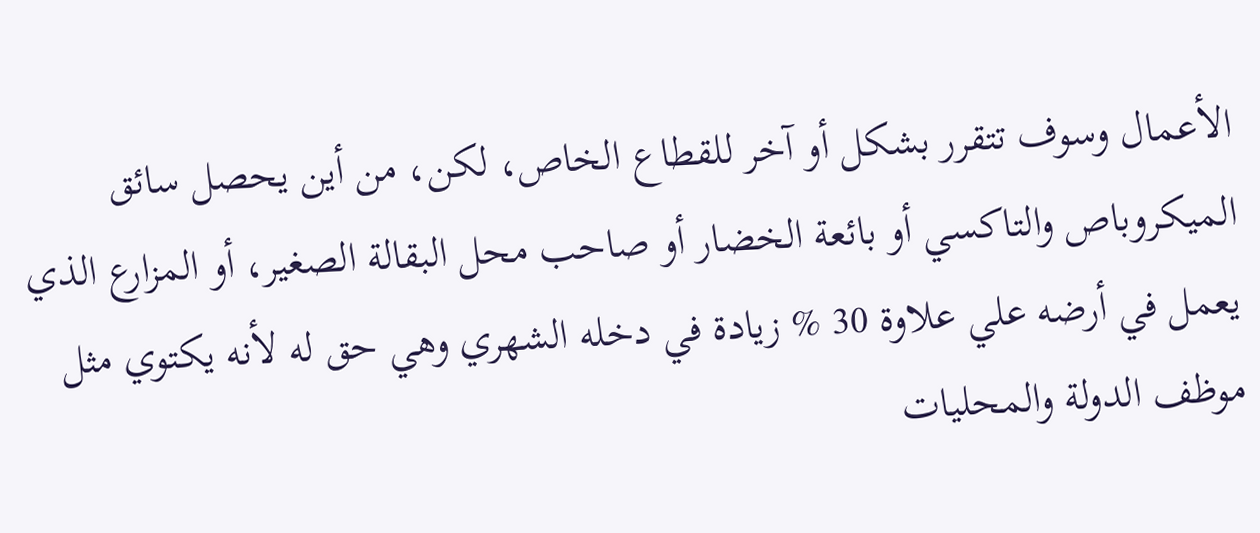الأعمال وسوف تتقرر بشكل أو آخر للقطاع الخاص، لكن، من أين يحصل سائق الميكروباص والتاكسي أو بائعة الخضار أو صاحب محل البقالة الصغير، أو المزارع الذي يعمل في أرضه علي علاوة 30 % زيادة في دخله الشهري وهي حق له لأنه يكتوي مثل موظف الدولة والمحليات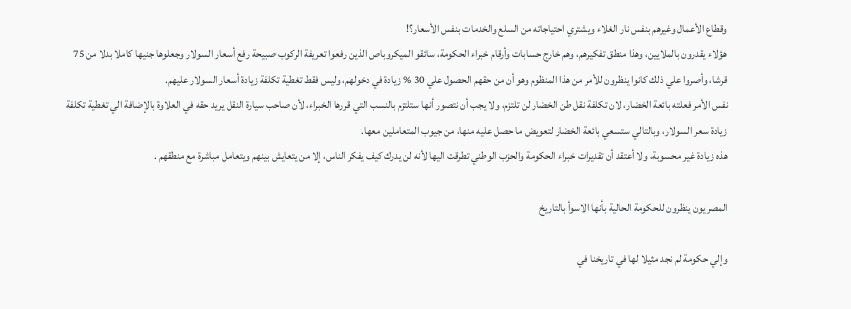وقطاع الأعمال وغيرهم بنفس نار الغلاء ويشتري احتياجاته من السلع والخدمات بنفس الأسعار؟!
هؤلاء يقدرون بالملايين، وهذا منطق تفكيرهم، وهم خارج حسابات وأرقام خبراء الحكومة، سائقو الميكروباص الذين رفعوا تعريفة الركوب صبيحة رفع أسعار السولار وجعلوها جنيها كاملا بدلا من 75 قرشا، وأصروا علي ذلك كانوا ينظرون للأمر من هذا المنظوم وهو أن من حقهم الحصول علي 30 % زيادة في دخولهم، وليس فقط تغطية تكلفة زيادة أسعار السولار عليهم.
نفس الأمر فعلته بائعة الخضار، لان تكلفة نقل طن الخضار لن تلتزم، ولا يجب أن نتصور أنها ستلتزم بالنسب التي قررها الخبراء، لأن صاحب سيارة النقل يريد حقه في العلاوة بالإضافة الي تغطية تكلفة زيادة سعر السولار، وبالتالي ستسعي بائعة الخضار لتعويض ما حصل عليه منها، من جيوب المتعاملين معها.
هذه زيادة غير محسوبة، ولا أعتقد أن تقديرات خبراء الحكومة والحزب الوطني تطرقت اليها لأنه لن يدرك كيف يفكر الناس، إلا من يتعايش بينهم ويتعامل مباشرة مع منطقهم .

المصريون ينظرون للحكومة الحالية بأنها الاسوأ بالتاريخ

وإلي حكومة لم نجد مثيلا لها في تاريخنا في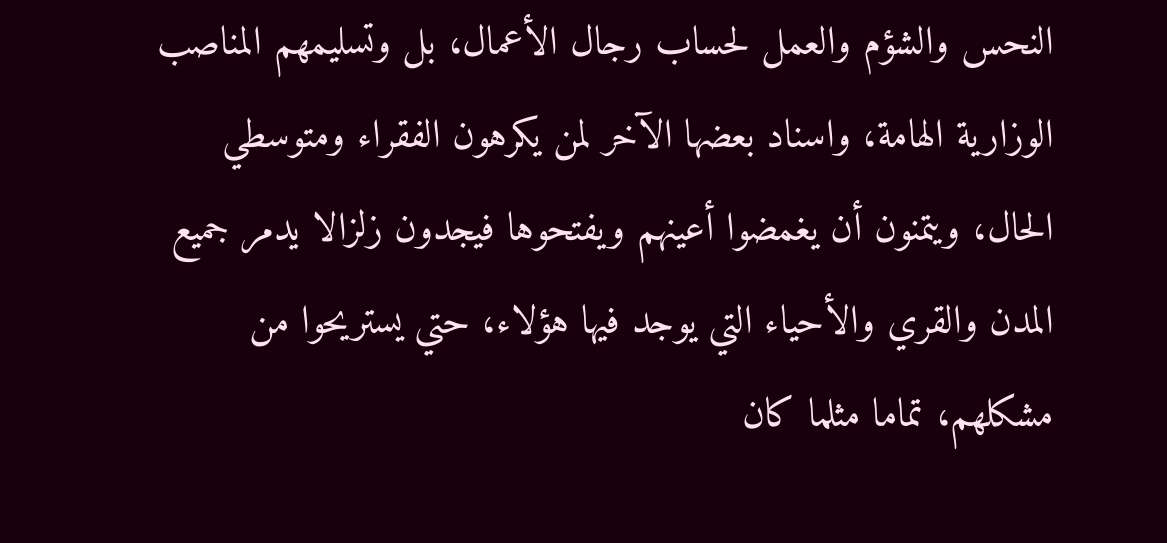النحس والشؤم والعمل لحساب رجال الأعمال، بل وتسليمهم المناصب الوزارية الهامة، واسناد بعضها الآخر لمن يكرهون الفقراء ومتوسطي الحال، ويتمنون أن يغمضوا أعينهم ويفتحوها فيجدون زلزالا يدمر جميع المدن والقري والأحياء التي يوجد فيها هؤلاء، حتي يستريحوا من مشكلهم، تماما مثلما كان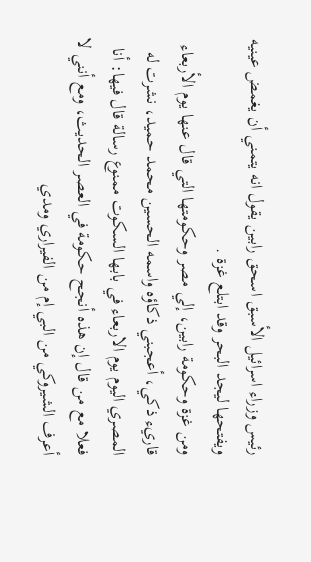رئيس وزراء اسرائيل الأسبق اسحق رابين يقول انه يتمني أن يغمض عينيه ويفتحها ليجد البحر وقد ابتلع غزة .
ومن غزة وحكومة رابين، إلي مصر وحكومتها التي قال عنها يوم الأربعاء قاريء ذكي، أعجبني ذكاؤه واسمه الحسين محمد حميد، نشرت له المصري اليوم يوم الاربعاء في بابها السكوت ممنوع رسالة قال فيها: أنا فعلا مع من قال إن هذه أنجح حكومة في العصر الحديث، ومع أنني لا أعرف الشيروكي من البي إم من الفيراري ومدي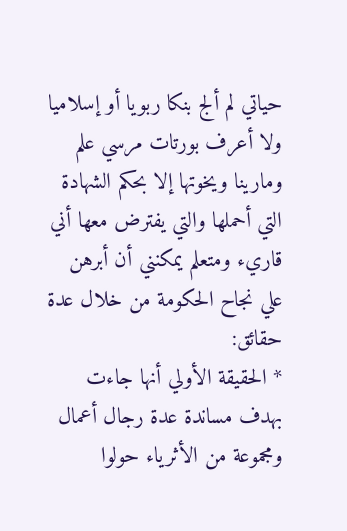حياتي لم ألج بنكا ربويا أو إسلاميا ولا أعرف بورتات مرسي علم ومارينا ويخوتها إلا بحكم الشهادة التي أحملها والتي يفترض معها أني قاريء ومتعلم يمكنني أن أبرهن علي نجاح الحكومة من خلال عدة حقائق:
* الحقيقة الأولي أنها جاءت بهدف مساندة عدة رجال أعمال ومجموعة من الأثرياء حولوا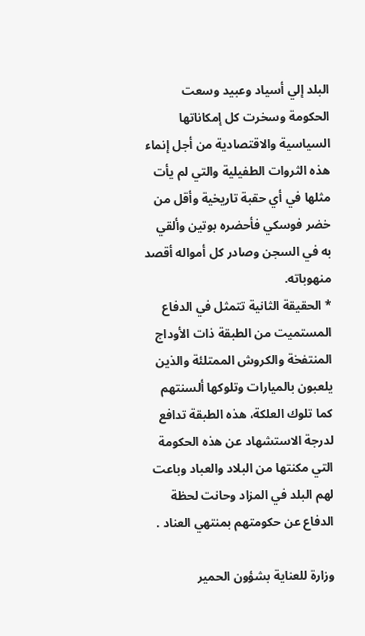البلد إلي أسياد وعبيد وسعت الحكومة وسخرت كل إمكاناتها السياسية والاقتصادية من أجل إنماء هذه الثروات الطفيلية والتي لم يأت مثلها في أي حقبة تاريخية وأقل من خضر فوسكي فأحضره بوتين وألقي به في السجن وصادر كل أمواله أقصد منهوباته.
* الحقيقة الثانية تتمثل في الدفاع المستميت من الطبقة ذات الأوداج المنتفخة والكروش الممتلئة والذين يلعبون بالميارات وتلوكها ألسنتهم كما تلوك العلكة، هذه الطبقة تدافع لدرجة الاستشهاد عن هذه الحكومة التي مكنتها من البلاد والعباد وباعت لهم البلد في المزاد وحانت لحظة الدفاع عن حكومتهم بمنتهي العناد .

وزارة للعناية بشؤون الحمير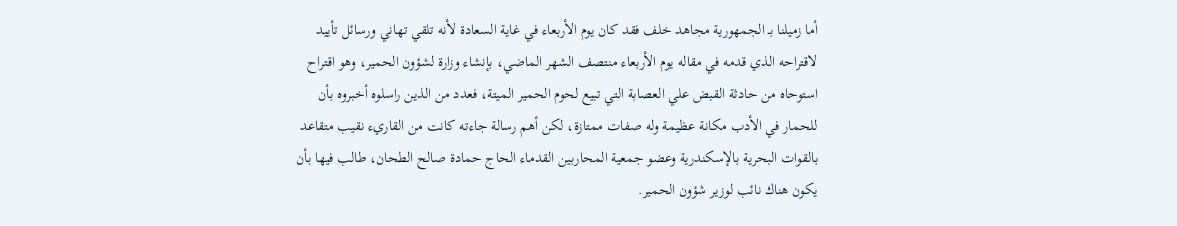أما زميلنا بـ الجمهورية مجاهد خلف فقد كان يوم الأربعاء في غاية السعادة لأنه تلقي تهاني ورسائل تأييد لاقتراحه الذي قدمه في مقاله يوم الأربعاء منتصف الشهر الماضي، بإنشاء وزارة لشؤون الحمير، وهو اقتراح استوحاه من حادثة القبض علي العصابة التي تبيع لحوم الحمير الميتة، فعدد من الذين راسلوه أخبروه بأن للحمار في الأدب مكانة عظيمة وله صفات ممتازة، لكن أهم رسالة جاءته كانت من القاريء نقيب متقاعد بالقوات البحرية بالإسكندرية وعضو جمعية المحاربين القدماء الحاج حمادة صالح الطحان، طالب فيها بأن يكون هناك نائب لوزير شؤون الحمير.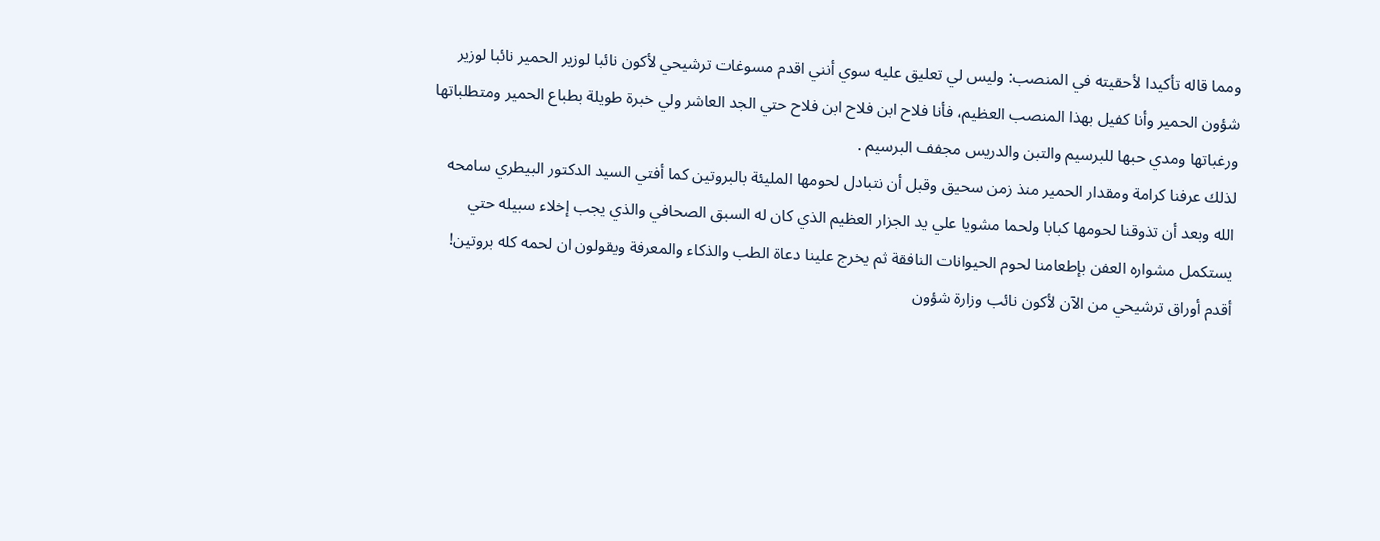ومما قاله تأكيدا لأحقيته في المنصب: وليس لي تعليق عليه سوي أنني اقدم مسوغات ترشيحي لأكون نائبا لوزير الحمير نائبا لوزير شؤون الحمير وأنا كفيل بهذا المنصب العظيم، فأنا فلاح ابن فلاح ابن فلاح حتي الجد العاشر ولي خبرة طويلة بطباع الحمير ومتطلباتها ورغباتها ومدي حبها للبرسيم والتبن والدريس مجفف البرسيم .
لذلك عرفنا كرامة ومقدار الحمير منذ زمن سحيق وقبل أن نتبادل لحومها المليئة بالبروتين كما أفتي السيد الدكتور البيطري سامحه الله وبعد أن تذوقنا لحومها كبابا ولحما مشويا علي يد الجزار العظيم الذي كان له السبق الصحافي والذي يجب إخلاء سبيله حتي يستكمل مشواره العفن بإطعامنا لحوم الحيوانات النافقة ثم يخرج علينا دعاة الطب والذكاء والمعرفة ويقولون ان لحمه كله بروتين!
أقدم أوراق ترشيحي من الآن لأكون نائب وزارة شؤون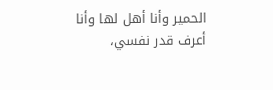الحمير وأنا أهل لها وأنا أعرف قدر نفسي،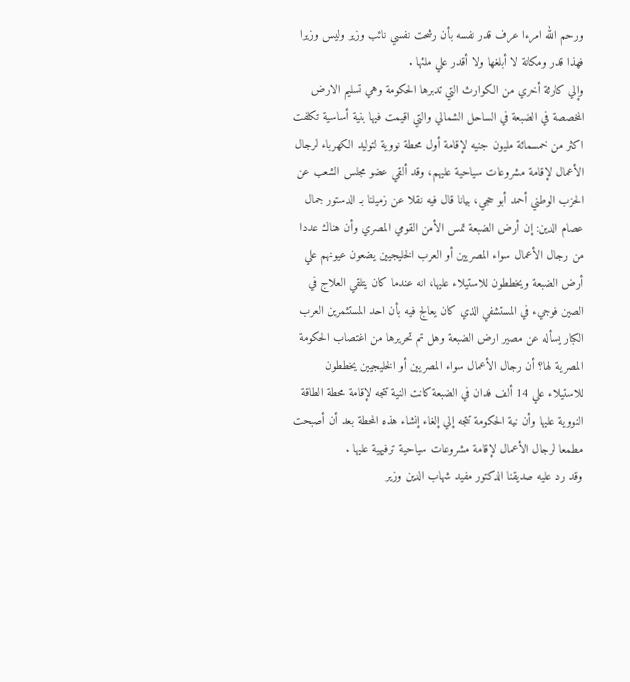ورحم الله امرءا عرف قدر نفسه بأن رشحت نفسي نائب وزير وليس وزيرا فهذا قدر ومكانة لا أبلغها ولا أقدر علي ملئها .
وإلي كارثة أخري من الكوارث التي تدبرها الحكومة وهي تسليم الارض المخصصة في الضبعة في الساحل الشمالي والتي اقيمت فيها بنية أساسية تكلفت اكثر من خمسمائة مليون جنيه لإقامة أول محطة نووية لتوليد الكهرباء لرجال الأعمال لإقامة مشروعات سياحية عليهم، وقد ألقي عضو مجلس الشعب عن الحزب الوطني أحمد أبو حجي، بيانا قال فيه نقلا عن زميلنا بـ الدستور جمال عصام الدين: إن أرض الضبعة تمس الأمن القومي المصري وأن هناك عددا من رجال الأعمال سواء المصريين أو العرب الخليجيين يضعون عيونهم علي أرض الضبعة ويخططون للاستيلاء عليها، انه عندما كان يتلقي العلاج في الصين فوجيء في المستشفي الذي كان يعالج فيه بأن احد المستثمرين العرب الكبار يسأله عن مصير ارض الضبعة وهل تم تحريرها من اغتصاب الحكومة المصرية لها؟ أن رجال الأعمال سواء المصريين أو الخليجيين يخططون للاستيلاء علي 14 ألف فدان في الضبعة كانت النية تتجه لإقامة محطة الطاقة النووية عليها وأن نية الحكومة تتجه إلي إلغاء إنشاء هذه المحطة بعد أن أصبحت مطمعا لرجال الأعمال لإقامة مشروعات سياحية ترفيهية عليها .
وقد رد عليه صديقنا الدكتور مفيد شهاب الدين وزير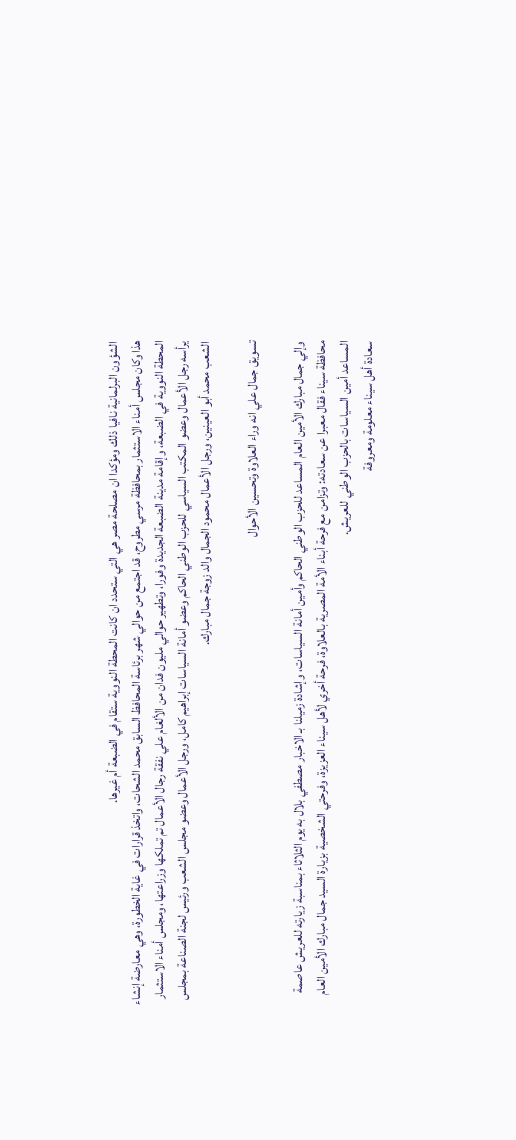الشؤون البرلمانية نافيا ذلك ومؤكدا ان مصلحة مصر هي التي ستحدد ان كانت المحطة النووية ستقام في الضبعة أم غيرها.
هذا وكان مجلس أمناء الاستثمار بمحافظة مرسي مطروح، قد اجتمع من حوالي شهر برئاسة المحافظ السابق محمد الشحات، واتخذ قرارات في غاية الخطورة، وهي معارضة إنشاء المحطة النووية في الضبعة، وإقامة مدينة الضبعة الجديدة وفورا، وتطهير حوالي مليون فدان من الألغام علي نفقة رجال الأعمال تم تملكها وزراعتها، ومجلس أمناء الاستثمار يرأسه رجل الأعمال وعضو المكتب السياسي للحزب الوطني الحاكم وعضو أمانة السياسات إبراهيم كامل، ورجل الأعمال وعضو مجلس الشعب ورئيس لجنة الصناعة بمجلس الشعب محمد أبو العينين، ورجل الأعمال محمود الجمال والد زوجة جمال مبارك.

تسويق جمال علي انه وراء العلاوة وتحسين الأحوال

وإلي جمال مبارك الأمين العام المساعد للحزب الوطني الحاكم وأمين أمانة السياسات، وإشادة زميلنا بـ الاخبار مصطفي بلال به يوم الثلاثاء بمناسبة زيارته للعريش عاصمة محافظة سيناء فقال معبرا عن سعادته: وتزامن مع فرحة أبناء الأمة المصرية بالعلاوة، فرحة أخري لأهل سيناء العزيزة، وفرحتي الشخصية بزيارة السيد جمال مبارك الأمين العام المساعد أمين السياسات بالحزب الوطني للعريش.
سعادة أهل سيناء معلومة ومعروفة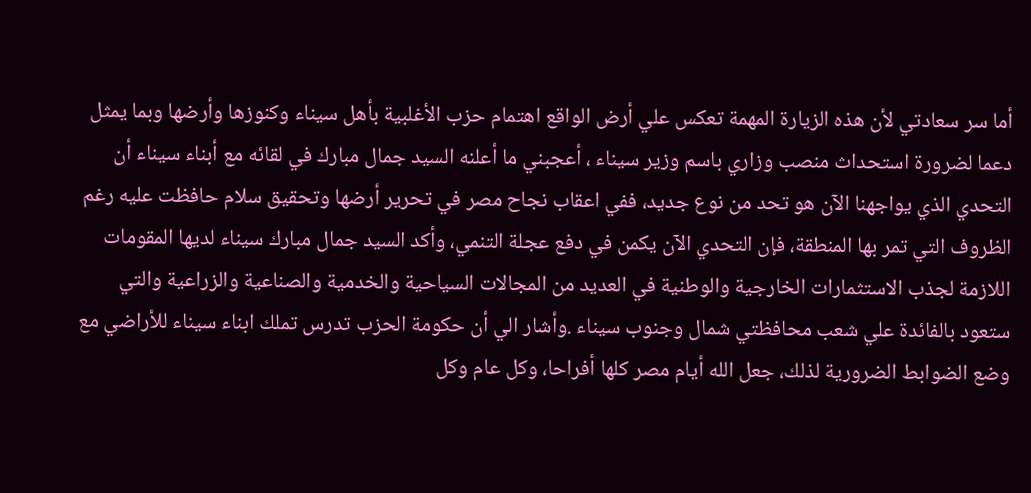أما سر سعادتي لأن هذه الزيارة المهمة تعكس علي أرض الواقع اهتمام حزب الأغلبية بأهل سيناء وكنوزها وأرضها وبما يمثل دعما لضرورة استحداث منصب وزاري باسم وزير سيناء ، أعجبني ما أعلنه السيد جمال مبارك في لقائه مع أبناء سيناء أن التحدي الذي يواجهنا الآن هو تحد من نوع جديد، ففي اعقاب نجاح مصر في تحرير أرضها وتحقيق سلام حافظت عليه رغم الظروف التي تمر بها المنطقة، فإن التحدي الآن يكمن في دفع عجلة التنمي، وأكد السيد جمال مبارك سيناء لديها المقومات اللازمة لجذب الاستثمارات الخارجية والوطنية في العديد من المجالات السياحية والخدمية والصناعية والزراعية والتي ستعود بالفائدة علي شعب محافظتي شمال وجنوب سيناء .وأشار الي أن حكومة الحزب تدرس تملك ابناء سيناء للأراضي مع وضع الضوابط الضرورية لذلك، جعل الله أيام مصر كلها أفراحا، وكل عام وكل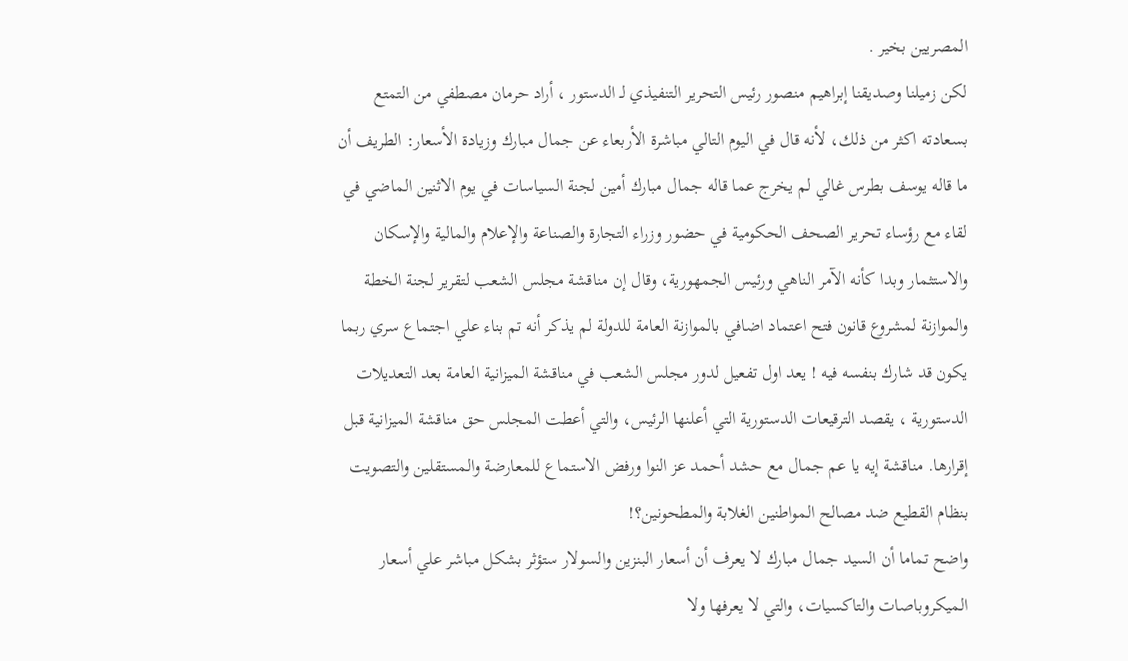المصريين بخير .
لكن زميلنا وصديقنا إبراهيم منصور رئيس التحرير التنفيذي لـ الدستور ، أراد حرمان مصطفي من التمتع بسعادته اكثر من ذلك، لأنه قال في اليوم التالي مباشرة الأربعاء عن جمال مبارك وزيادة الأسعار: الطريف أن ما قاله يوسف بطرس غالي لم يخرج عما قاله جمال مبارك أمين لجنة السياسات في يوم الاثنين الماضي في لقاء مع رؤساء تحرير الصحف الحكومية في حضور وزراء التجارة والصناعة والإعلام والمالية والإسكان والاستثمار وبدا كأنه الآمر الناهي ورئيس الجمهورية، وقال إن مناقشة مجلس الشعب لتقرير لجنة الخطة والموازنة لمشروع قانون فتح اعتماد اضافي بالموازنة العامة للدولة لم يذكر أنه تم بناء علي اجتماع سري ربما يكون قد شارك بنفسه فيه ! يعد اول تفعيل لدور مجلس الشعب في مناقشة الميزانية العامة بعد التعديلات الدستورية ، يقصد الترقيعات الدستورية التي أعلنها الرئيس، والتي أعطت المجلس حق مناقشة الميزانية قبل إقرارها. مناقشة إيه يا عم جمال مع حشد أحمد عز النوا ورفض الاستماع للمعارضة والمستقلين والتصويت بنظام القطيع ضد مصالح المواطنين الغلابة والمطحونين؟!
واضح تماما أن السيد جمال مبارك لا يعرف أن أسعار البنزين والسولار ستؤثر بشكل مباشر علي أسعار الميكروباصات والتاكسيات، والتي لا يعرفها ولا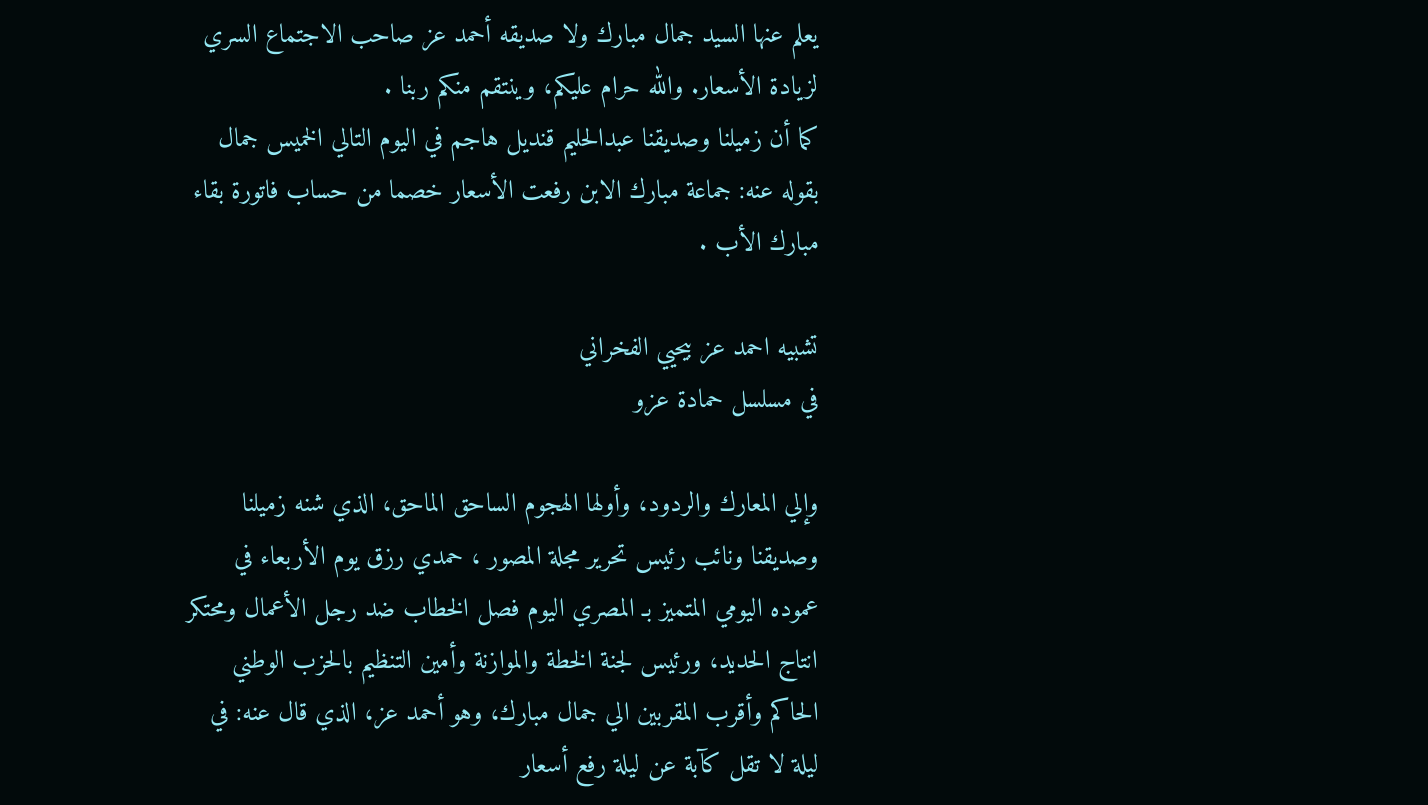يعلم عنها السيد جمال مبارك ولا صديقه أحمد عز صاحب الاجتماع السري لزيادة الأسعار. والله حرام عليكم، وينتقم منكم ربنا .
كما أن زميلنا وصديقنا عبدالحليم قنديل هاجم في اليوم التالي الخميس جمال بقوله عنه: جماعة مبارك الابن رفعت الأسعار خصما من حساب فاتورة بقاء مبارك الأب .

تشبيه احمد عز بيحيي الفخراني
في مسلسل حمادة عزو

وإلي المعارك والردود، وأولها الهجوم الساحق الماحق، الذي شنه زميلنا وصديقنا ونائب رئيس تحرير مجلة المصور ، حمدي رزق يوم الأربعاء في عموده اليومي المتميز بـ المصري اليوم فصل الخطاب ضد رجل الأعمال ومحتكر انتاج الحديد، ورئيس لجنة الخطة والموازنة وأمين التنظيم بالحزب الوطني الحاكم وأقرب المقربين الي جمال مبارك، وهو أحمد عز، الذي قال عنه: في ليلة لا تقل كآبة عن ليلة رفع أسعار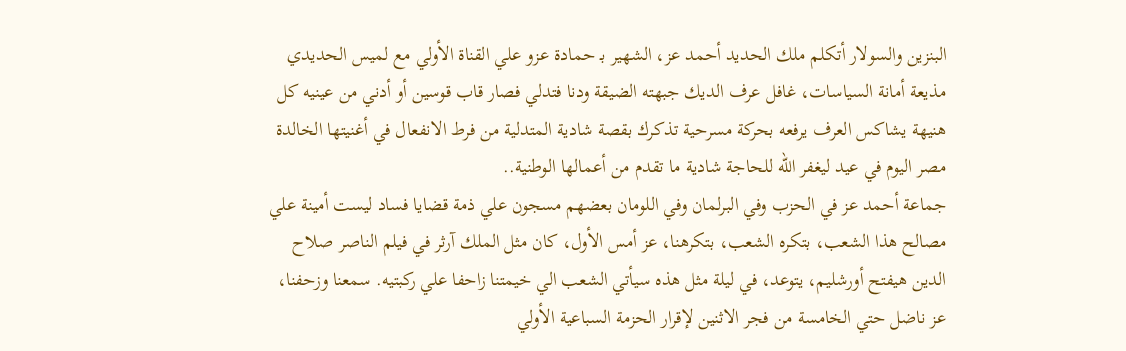البنزين والسولار أتكلم ملك الحديد أحمد عز، الشهير بـ حمادة عزو علي القناة الأولي مع لميس الحديدي مذيعة أمانة السياسات، غافل عرف الديك جبهته الضيقة ودنا فتدلي فصار قاب قوسين أو أدني من عينيه كل هنيهة يشاكس العرف يرفعه بحركة مسرحية تذكرك بقصة شادية المتدلية من فرط الانفعال في أغنيتها الخالدة مصر اليوم في عيد ليغفر الله للحاجة شادية ما تقدم من أعمالها الوطنية..
جماعة أحمد عز في الحزب وفي البرلمان وفي اللومان بعضهم مسجون علي ذمة قضايا فساد ليست أمينة علي مصالح هذا الشعب، بتكره الشعب، بتكرهنا، عز أمس الأول، كان مثل الملك آرثر في فيلم الناصر صلاح الدين هيفتح أورشليم، يتوعد، في ليلة مثل هذه سيأتي الشعب الي خيمتنا زاحفا علي ركبتيه. سمعنا وزحفنا، عز ناضل حتي الخامسة من فجر الاثنين لإقرار الحزمة السباعية الأولي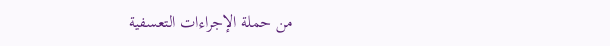من حملة الإجراءات التعسفية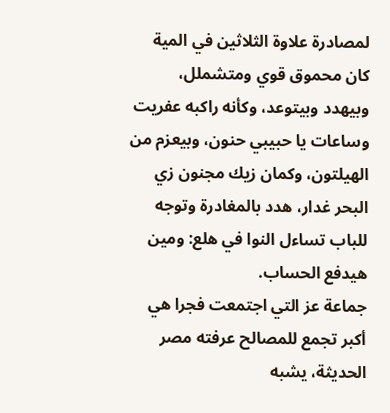لمصادرة علاوة الثلاثين في المية كان محموق قوي ومتشملل، وبيهدد وبيتوعد، وكأنه راكبه عفريت وساعات يا حبيبي حنون، وبيعزم من الهيلتون، وكمان زيك مجنون زي البحر غدار، هدد بالمغادرة وتوجه للباب تساءل النوا في هلع: ومين هيدفع الحساب.
جماعة عز التي اجتمعت فجرا هي أكبر تجمع للمصالح عرفته مصر الحديثة، يشبه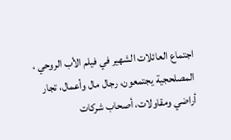اجتماع العائلات الشهير في فيلم الأب الروحي ، المصلحجية يجتمعون، رجال مال وأعمال، تجار أراضي ومقاولات، أصحاب شركات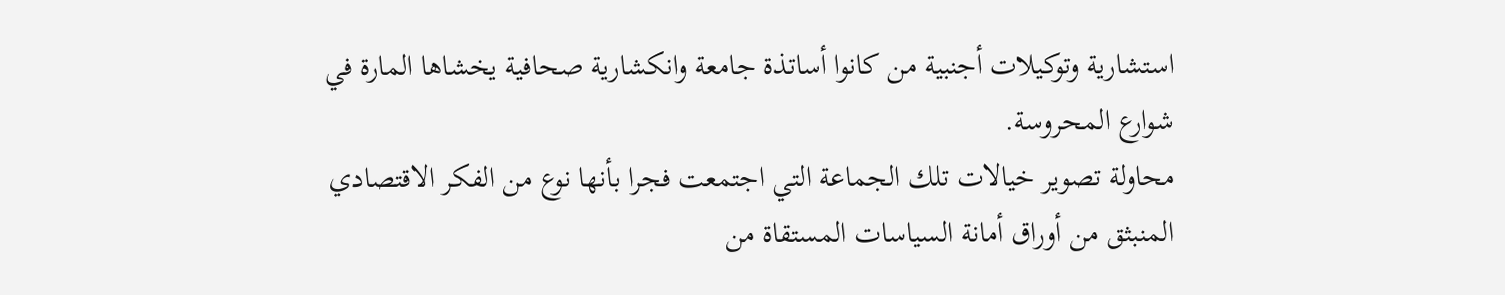استشارية وتوكيلات أجنبية من كانوا أساتذة جامعة وانكشارية صحافية يخشاها المارة في شوارع المحروسة.
محاولة تصوير خيالات تلك الجماعة التي اجتمعت فجرا بأنها نوع من الفكر الاقتصادي المنبثق من أوراق أمانة السياسات المستقاة من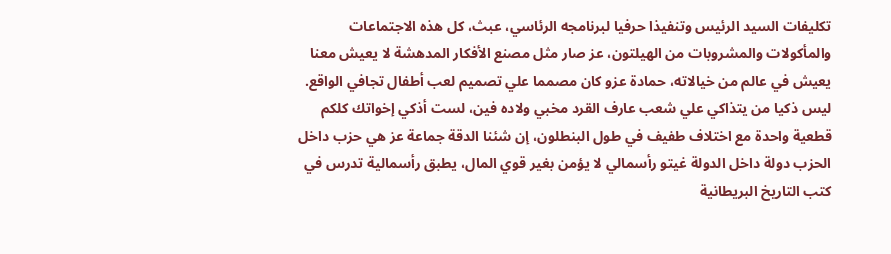تكليفات السيد الرئيس وتنفيذا حرفيا لبرنامجه الرئاسي، عبث، كل هذه الاجتماعات والمأكولات والمشروبات من الهيلتون، عز صار مثل مصنع الأفكار المدهشة لا يعيش معنا يعيش في عالم من خيالاته، حمادة عزو كان مصمما علي تصميم لعب أطفال تجافي الواقع. ليس ذكيا من يتذاكي علي شعب عارف القرد مخبي ولاده فين، لست أذكي إخواتك كلكم قطعية واحدة مع اختلاف طفيف في طول البنطلون، إن شئنا الدقة جماعة عز هي حزب داخل الحزب دولة داخل الدولة غيتو رأسمالي لا يؤمن بغير قوي المال، يطبق رأسمالية تدرس في كتب التاريخ البريطانية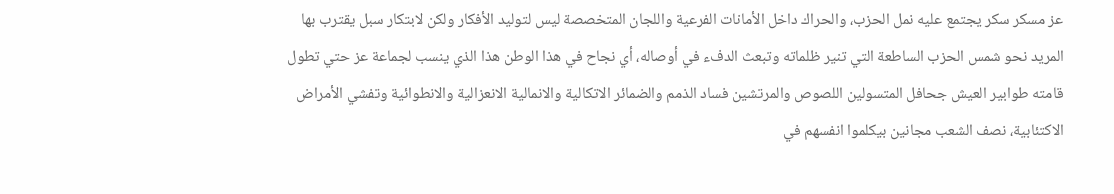عز مسكر سكر يجتمع عليه نمل الحزب، والحراك داخل الأمانات الفرعية واللجان المتخصصة ليس لتوليد الأفكار ولكن لابتكار سبل يقترب بها المريد نحو شمس الحزب الساطعة التي تنير ظلماته وتبعث الدفء في أوصاله، أي نجاح في هذا الوطن هذا الذي ينسب لجماعة عز حتي تطول قامته طوابير العيش جحافل المتسولين اللصوص والمرتشين فساد الذمم والضمائر الاتكالية والانمالية الانعزالية والانطوائية وتفشي الأمراض الاكتئابية، نصف الشعب مجانين بيكلموا انفسهم في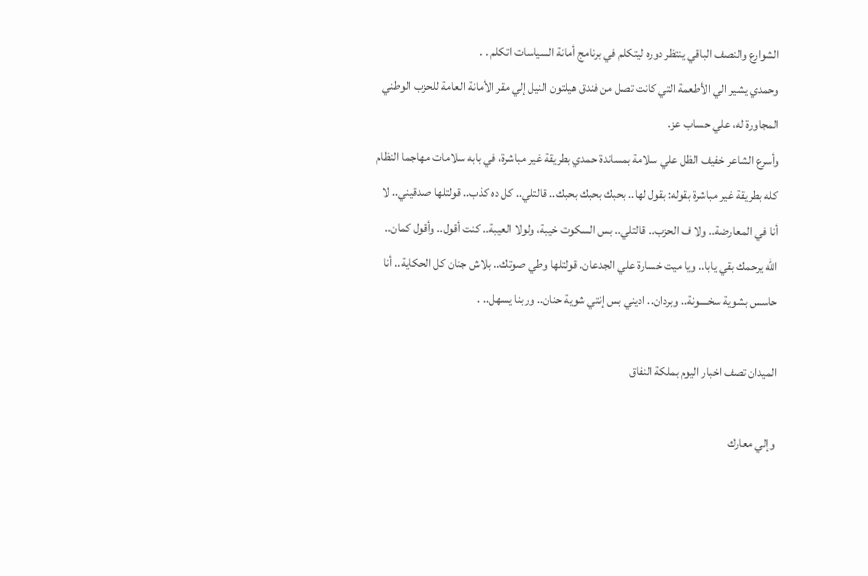الشوارع والنصف الباقي ينتظر دوره ليتكلم في برنامج أمانة السياسات اتكلم . .
وحمدي يشير الي الأطعمة التي كانت تصل من فندق هيلتون النيل إلي مقر الأمانة العامة للحزب الوطني المجاورة له، علي حساب عز.
وأسرع الشاعر خفيف الظل علي سلامة بمساندة حمدي بطريقة غير مباشرة، في بابه سلامات مهاجما النظام كله بطريقة غير مباشرة بقوله: بقول لها.. بحبك بحبك بحبك.. قالتلي.. كل ده كذب.. قولتلها صدقيني.. لا أنا في المعارضة.. ولا ف الحزب.. قالتلي.. بس السكوت خيبة، ولولا العيبة.. كنت أقول.. وأقول كمان.. الله يرحمك بقي يابا.. ويا ميت خسارة علي الجدعان. قولتلها وطي صوتك.. بلاش جنان كل الحكاية.. أنا حاسس بشوية سخــــونة.. وبردان.. اديني بس إنتي شوية حنان.. وربنا يسهل.. .

الميدان تصف اخبار اليوم بملكة النفاق

وإلي معارك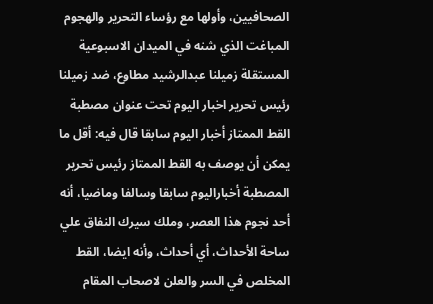الصحافيين، وأولها مع رؤساء التحرير والهجوم المباغت الذي شنه في الميدان الاسبوعية المستقلة زميلنا عبدالرشيد مطاوع، ضد زميلنا رئيس تحرير اخبار اليوم تحت عنوان مصطبة القط الممتاز أخبار اليوم سابقا قال فيه: أقل ما يمكن أن يوصف به القط الممتاز رئيس تحرير المصطبة أخباراليوم سابقا وسالفا وماضيا، أنه أحد نجوم هذا العصر، وملك سيرك النفاق علي ساحة الأحداث، أي أحداث، وأنه ايضا، القط المخلص في السر والعلن لاصحاب المقام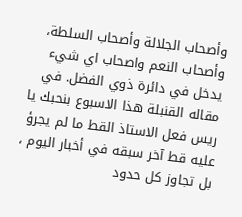وأصحاب الجلالة وأصحاب السلطة، وأصحاب النعم واصحاب اي شيء يدخل في دائرة ذوي الفضل. في مقاله القنبلة هذا الاسبوع بنحبك يا ريس فعل الاستاذ القط ما لم يجرؤ عليه قط آخر سبقه في أخبار اليوم ، بل تجاوز كل حدود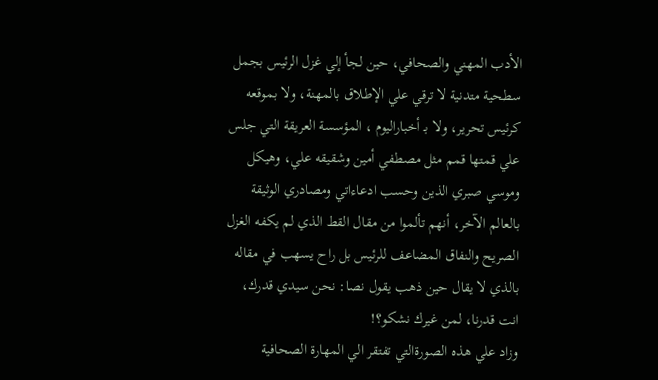الأدب المهني والصحافي، حين لجأ إلي غزل الرئيس بجمل سطحية متدنية لا ترقي علي الإطلاق بالمهنة، ولا بموقعه كرئيس تحرير، ولا بـ أخباراليوم ، المؤسسة العريقة التي جلس علي قمتها قمم مثل مصطفي أمين وشقيقه علي، وهيكل وموسي صبري الذين وحسب ادعاءاتي ومصادري الوثيقة بالعالم الآخر، أنهم تألموا من مقال القط الذي لم يكفه الغزل الصريح والنفاق المضاعف للرئيس بل راح يسهب في مقاله بالذي لا يقال حين ذهب يقول نصا: نحن سيدي قدرك، انت قدرنا، لمن غيرك نشكو؟!
وزاد علي هذه الصورةالتي تفتقر الي المهارة الصحافية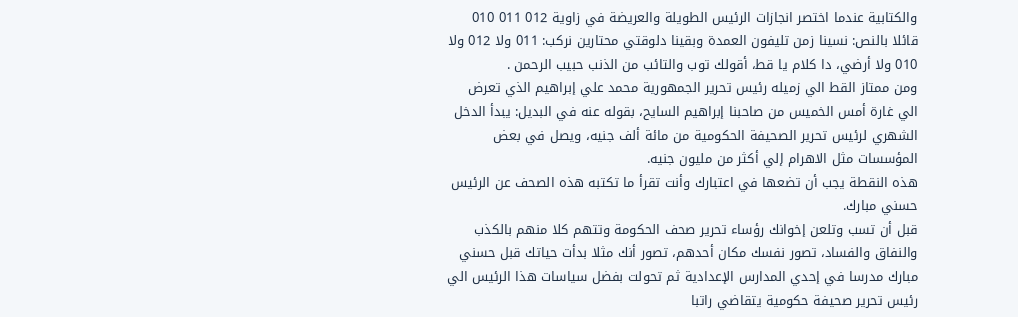والكتابية عندما اختصر انجازات الرئيس الطويلة والعريضة في زاوية 012 011 010 قائلا بالنص: نسينا زمن تليفون العمدة وبقينا دلوقتي محتارين نركب: 011 ولا 012 ولا 010 ولا أرضي، دا كلام يا قط، أقولك توب والتائب من الذنب حبيب الرحمن .
ومن ممتاز القط الي زميله رئيس تحرير الجمهورية محمد علي إبراهيم الذي تعرض الي غارة أمس الخميس من صاحبنا إبراهيم السايح، بقوله عنه في البديل: يبدأ الدخل الشهري لرئيس تحرير الصحيفة الحكومية من مائة ألف جنيه، ويصل في بعض المؤسسات مثل الاهرام إلي أكثر من مليون جنيه.
هذه النقطة يجب أن تضعها في اعتبارك وأنت تقرأ ما تكتبه هذه الصحف عن الرئيس حسني مبارك.
قبل أن تسب وتلعن إخوانك رؤساء تحرير صحف الحكومة وتتهم كلا منهم بالكذب والنفاق والفساد، تصور نفسك مكان أحدهم، تصور أنك مثلا بدأت حياتك قبل حسني مبارك مدرسا في إحدي المدارس الإعدادية ثم تحولت بفضل سياسات هذا الرئيس الي رئيس تحرير صحيفة حكومية يتقاضي راتبا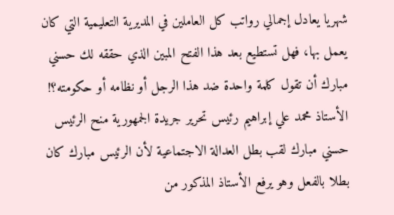شهريا يعادل إجمالي رواتب كل العاملين في المديرية التعليمية التي كان يعمل بها، فهل تستطيع بعد هذا الفتح المبين الذي حققه لك حسني مبارك أن تقول كلمة واحدة ضد هذا الرجل أو نظامه أو حكومته؟!
الأستاذ محمد علي إبراهيم رئيس تحرير جريدة الجمهورية منح الرئيس حسني مبارك لقب بطل العدالة الاجتماعية لأن الرئيس مبارك كان بطلا بالفعل وهو يرفع الأستاذ المذكور من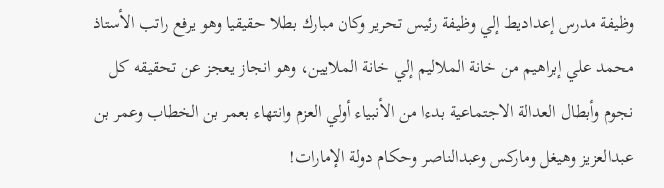وظيفة مدرس إعداديط إلي وظيفة رئيس تحرير وكان مبارك بطلا حقيقيا وهو يرفع راتب الأستاذ محمد علي إبراهيم من خانة الملاليم إلي خانة الملايين، وهو انجاز يعجز عن تحقيقه كل نجوم وأبطال العدالة الاجتماعية بدءا من الأنبياء أولي العزم وانتهاء بعمر بن الخطاب وعمر بن عبدالعزيز وهيغل وماركس وعبدالناصر وحكام دولة الإمارات!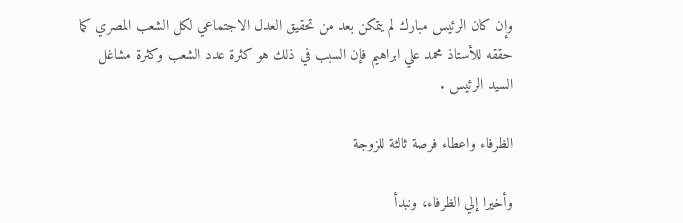وإن كان الرئيس مبارك لم يتمكن بعد من تحقيق العدل الاجتماعي لكل الشعب المصري كما حققه للأستاذ محمد علي ابراهيم فإن السبب في ذلك هو كثرة عدد الشعب وكثرة مشاغل السيد الرئيس .

الظرفاء واعطاء فرصة ثالثة للزوجة

وأخيرا إلي الظرفاء، ونبدأ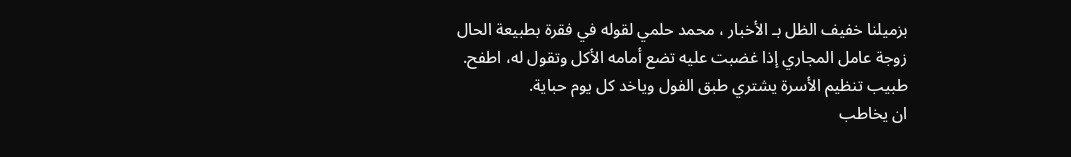بزميلنا خفيف الظل بـ الأخبار ، محمد حلمي لقوله في فقرة بطبيعة الحال
زوجة عامل المجاري إذا غضبت عليه تضع أمامه الأكل وتقول له، اطفح.
طبيب تنظيم الأسرة يشتري طبق الفول وياخد كل يوم حباية.
ان يخاطب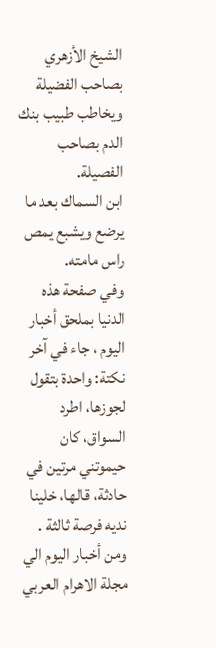الشيخ الأزهري بصاحب الفضيلة ويخاطب طبيب بنك الدم بصاحب الفصيلة.
ابن السماك بعد ما يرضع ويشبع يمص راس مامته.
وفي صفحة هذه الدنيا بملحق أخبار اليوم ، جاء في آخر نكتة: واحدة بتقول لجوزها، اطرد السواق، كان حيموتني مرتين في حادثة، قالها، خلينا نديه فرصة ثالثة .
ومن أخبار اليوم الي مجلة الاهرام العربي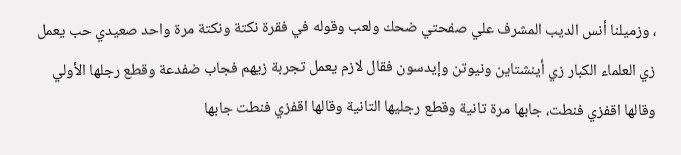، وزميلنا أنس الديب المشرف علي صفحتي ضحك ولعب وقوله في فقرة نكتة ونكتة مرة واحد صعيدي حب يعمل زي العلماء الكبار زي أينشتاين ونيوتن وإيدسون فقال لازم يعمل تجربة زيهم فجاب ضفدعة وقطع رجلها الأولي وقالها اقفزي فنطت، جابها مرة تانية وقطع رجليها التانية وقالها اقفزي فنطت جابها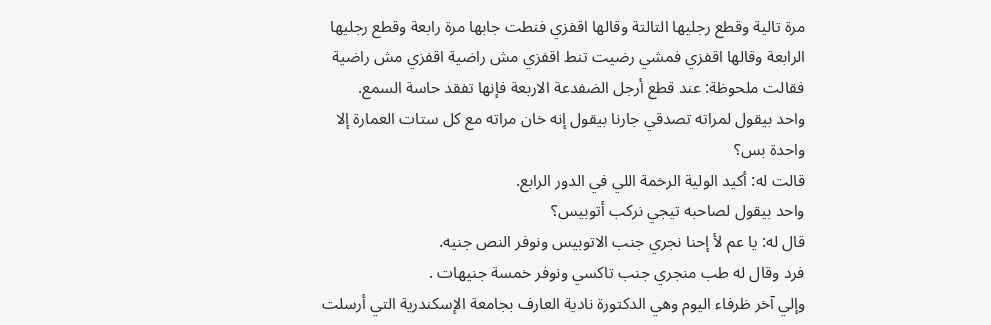مرة تالية وقطع رجليها التالتة وقالها اقفزي فنطت جابها مرة رابعة وقطع رجليها الرابعة وقالها اقفزي فمشي رضيت تنط اقفزي مش راضية اقفزي مش راضية فقالت ملحوظة: عند قطع أرجل الضفدعة الاربعة فإنها تفقد حاسة السمع.
واحد بيقول لمراته تصدقي جارنا بيقول إنه خان مراته مع كل ستات العمارة إلا واحدة بس؟
قالت له: أكيد الولية الرخمة اللي في الدور الرابع.
واحد بيقول لصاحبه تيجي نركب أتوبيس؟
قال له: يا عم لأ إحنا نجري جنب الاتوبيس ونوفر النص جنيه.
فرد وقال له طب منجري جنب تاكسي ونوفر خمسة جنيهات .
وإلي آخر ظرفاء اليوم وهي الدكتورة نادية العارف بجامعة الإسكندرية التي أرسلت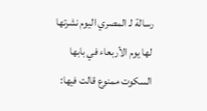رسالة لـ المصري اليوم نشرتها لها يوم الأربعاء في بابها السكوت ممنوع قالت فيها: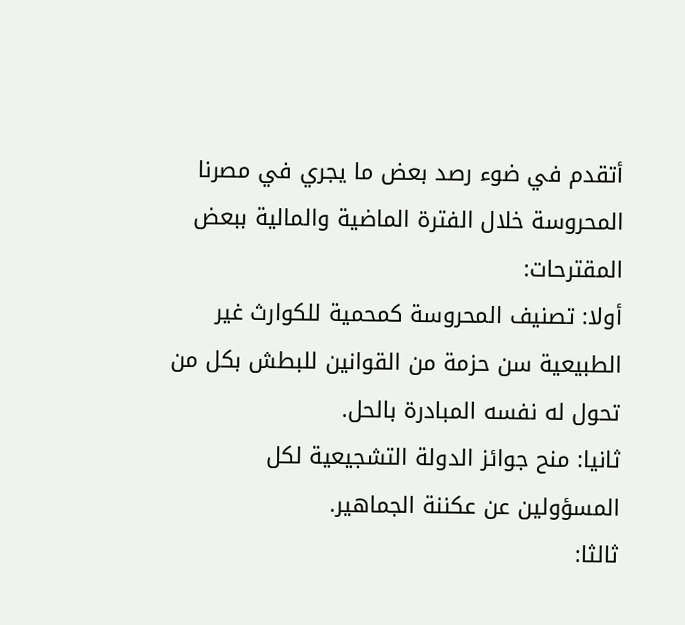أتقدم في ضوء رصد بعض ما يجري في مصرنا المحروسة خلال الفترة الماضية والمالية ببعض المقترحات:
أولا: تصنيف المحروسة كمحمية للكوارث غير الطبيعية سن حزمة من القوانين للبطش بكل من تحول له نفسه المبادرة بالحل.
ثانيا: منح جوائز الدولة التشجيعية لكل المسؤولين عن عكننة الجماهير.
ثالثا: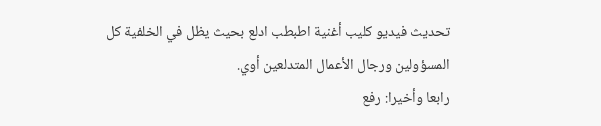تحديث فيديو كليب أغنية اطبطب ادلع بحيث يظل في الخلفية كل المسؤولين ورجال الأعمال المتدلعين أوي.
رابعا وأخيرا: رفع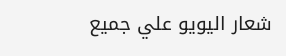شعار اليويو علي جميع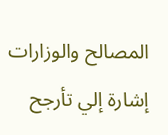المصالح والوزارات إشارة إلي تأرجح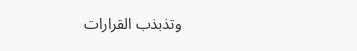وتذبذب القرارات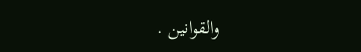والقوانين .